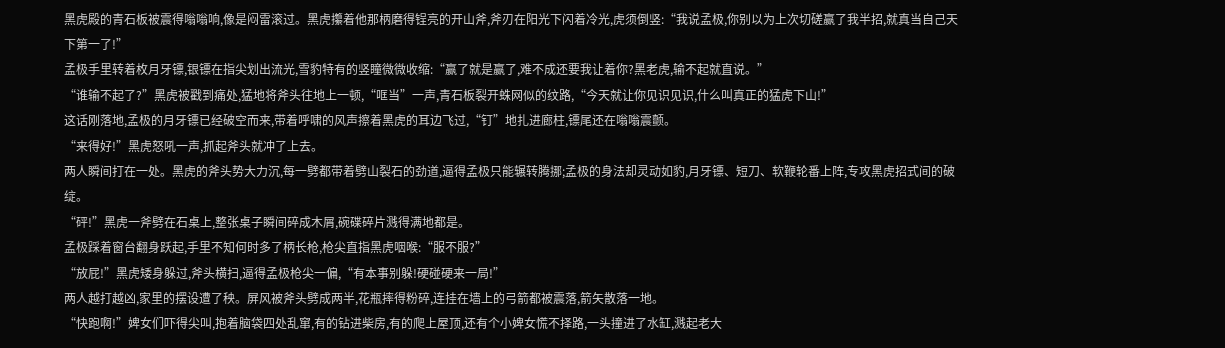黑虎殿的青石板被震得嗡嗡响,像是闷雷滚过。黑虎攥着他那柄磨得锃亮的开山斧,斧刃在阳光下闪着冷光,虎须倒竖:“我说孟极,你别以为上次切磋赢了我半招,就真当自己天下第一了!”
孟极手里转着枚月牙镖,银镖在指尖划出流光,雪豹特有的竖瞳微微收缩:“赢了就是赢了,难不成还要我让着你?黑老虎,输不起就直说。”
“谁输不起了?”黑虎被戳到痛处,猛地将斧头往地上一顿,“哐当”一声,青石板裂开蛛网似的纹路,“今天就让你见识见识,什么叫真正的猛虎下山!”
这话刚落地,孟极的月牙镖已经破空而来,带着呼啸的风声擦着黑虎的耳边飞过,“钉”地扎进廊柱,镖尾还在嗡嗡震颤。
“来得好!”黑虎怒吼一声,抓起斧头就冲了上去。
两人瞬间打在一处。黑虎的斧头势大力沉,每一劈都带着劈山裂石的劲道,逼得孟极只能辗转腾挪;孟极的身法却灵动如豹,月牙镖、短刀、软鞭轮番上阵,专攻黑虎招式间的破绽。
“砰!”黑虎一斧劈在石桌上,整张桌子瞬间碎成木屑,碗碟碎片溅得满地都是。
孟极踩着窗台翻身跃起,手里不知何时多了柄长枪,枪尖直指黑虎咽喉:“服不服?”
“放屁!”黑虎矮身躲过,斧头横扫,逼得孟极枪尖一偏,“有本事别躲!硬碰硬来一局!”
两人越打越凶,家里的摆设遭了秧。屏风被斧头劈成两半,花瓶摔得粉碎,连挂在墙上的弓箭都被震落,箭矢散落一地。
“快跑啊!”婢女们吓得尖叫,抱着脑袋四处乱窜,有的钻进柴房,有的爬上屋顶,还有个小婢女慌不择路,一头撞进了水缸,溅起老大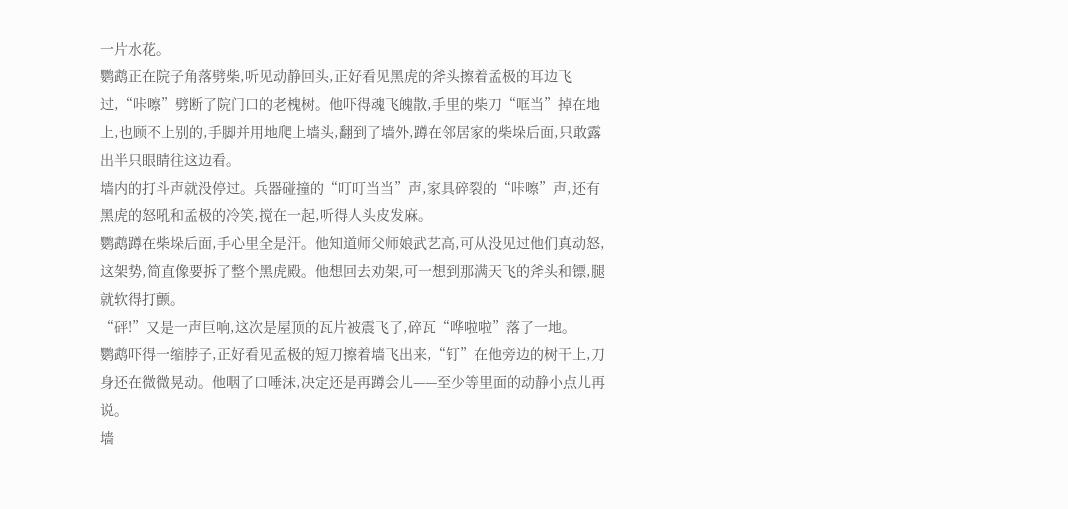一片水花。
鹦鹉正在院子角落劈柴,听见动静回头,正好看见黑虎的斧头擦着孟极的耳边飞过,“咔嚓”劈断了院门口的老槐树。他吓得魂飞魄散,手里的柴刀“哐当”掉在地上,也顾不上别的,手脚并用地爬上墙头,翻到了墙外,蹲在邻居家的柴垛后面,只敢露出半只眼睛往这边看。
墙内的打斗声就没停过。兵器碰撞的“叮叮当当”声,家具碎裂的“咔嚓”声,还有黑虎的怒吼和孟极的冷笑,搅在一起,听得人头皮发麻。
鹦鹉蹲在柴垛后面,手心里全是汗。他知道师父师娘武艺高,可从没见过他们真动怒,这架势,简直像要拆了整个黑虎殿。他想回去劝架,可一想到那满天飞的斧头和镖,腿就软得打颤。
“砰!”又是一声巨响,这次是屋顶的瓦片被震飞了,碎瓦“哗啦啦”落了一地。
鹦鹉吓得一缩脖子,正好看见孟极的短刀擦着墙飞出来,“钉”在他旁边的树干上,刀身还在微微晃动。他咽了口唾沫,决定还是再蹲会儿——至少等里面的动静小点儿再说。
墙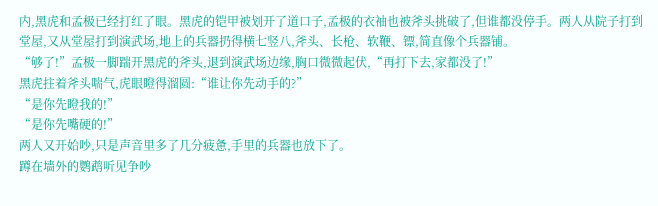内,黑虎和孟极已经打红了眼。黑虎的铠甲被划开了道口子,孟极的衣袖也被斧头挑破了,但谁都没停手。两人从院子打到堂屋,又从堂屋打到演武场,地上的兵器扔得横七竖八,斧头、长枪、软鞭、镖,简直像个兵器铺。
“够了!”孟极一脚踹开黑虎的斧头,退到演武场边缘,胸口微微起伏,“再打下去,家都没了!”
黑虎拄着斧头喘气,虎眼瞪得溜圆:“谁让你先动手的?”
“是你先瞪我的!”
“是你先嘴硬的!”
两人又开始吵,只是声音里多了几分疲惫,手里的兵器也放下了。
蹲在墙外的鹦鹉听见争吵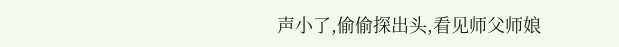声小了,偷偷探出头,看见师父师娘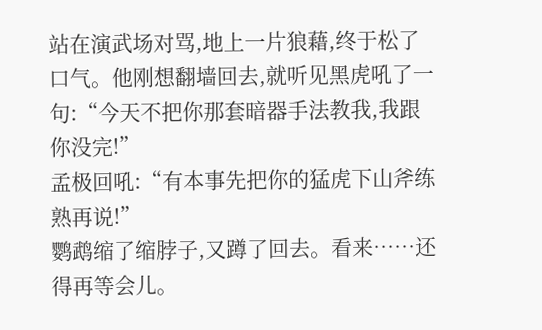站在演武场对骂,地上一片狼藉,终于松了口气。他刚想翻墙回去,就听见黑虎吼了一句:“今天不把你那套暗器手法教我,我跟你没完!”
孟极回吼:“有本事先把你的猛虎下山斧练熟再说!”
鹦鹉缩了缩脖子,又蹲了回去。看来……还得再等会儿。